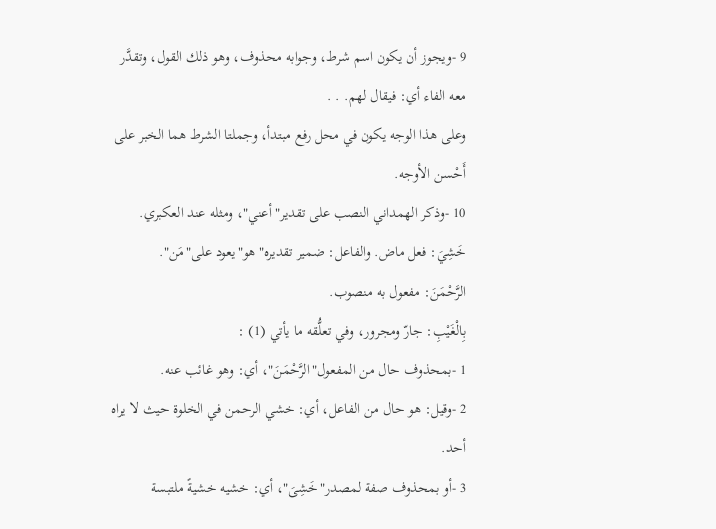9 -ويجوز أن يكون اسم شرط، وجوابه محذوف، وهو ذلك القول، وتقدَّر معه الفاء أي: فيقال لهم. . .
وعلى هذا الوجه يكون في محل رفع مبتدأ، وجملتا الشرط هما الخبر على أَحْسن الأوجه.
10 -وذكر الهمداني النصب على تقدير"أعني"، ومثله عند العكبري.
خَشِيَ: فعل ماض. والفاعل: ضمير تقديره"هو"يعود على"مَن".
الرَّحْمَنَ: مفعول به منصوب.
بِالْغَيْبِ: جارّ ومجرور، وفي تعلُّقه ما يأتي (1) :
1 -بمحذوف حال من المفعول"الرَّحْمَنَ"، أي: وهو غائب عنه.
2 -وقيل: هو حال من الفاعل، أي: خشي الرحمن في الخلوة حيث لا يراه أحد.
3 -أو بمحذوف صفة لمصدر"خَشِىَ"، أي: خشيه خشيةً ملتبسة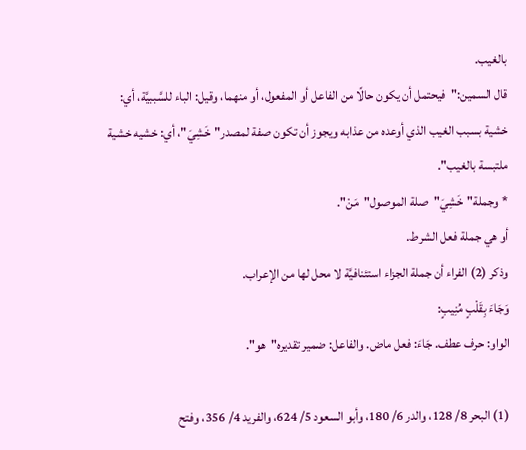بالغيب.
قال السمين:"فيحتمل أن يكون حالًا من الفاعل أو المفعول، أو منهما، وقيل: الباء للسَّببيَّة، أي: خشية بسبب الغيب الذي أوعده من عذابه ويجوز أن تكون صفة لمصدر"خَشِيَ"، أي: خشيه خشية ملتبسة بالغيب".
* وجملة"خَشِيَ"صلة الموصول"مَنْ".
أو هي جملة فعل الشرط.
وذكر (2) الفراء أن جملة الجزاء استئنافيَّة لا محل لها من الإعراب.
وَجَاءَ بِقَلْبٍ مُنِيبٍ:
الواو: حرف عطف. جَاءَ: فعل ماض. والفاعل: ضمير تقديره"هو".

(1) البحر 8/ 128، والدر 6/ 180، وأبو السعود 5/ 624، والفريد 4/ 356، وفتح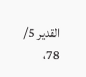القدير 5/ 78،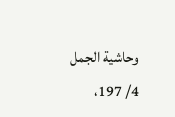وحاشية الجمل 4/ 197،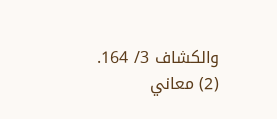والكشاف 3/ 164.
(2) معاني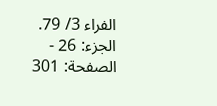الفراء 3/ 79.
الجزء: 26 - الصفحة: 301